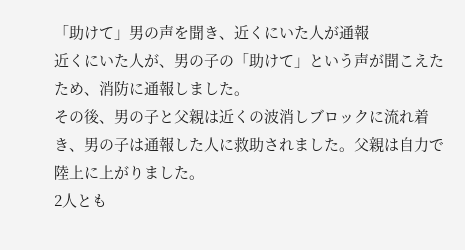「助けて」男の声を聞き、近くにいた人が通報
近くにいた人が、男の子の「助けて」という声が聞こえたため、消防に通報しました。
その後、男の子と父親は近くの波消しブロックに流れ着き、男の子は通報した人に救助されました。父親は自力で陸上に上がりました。
2人とも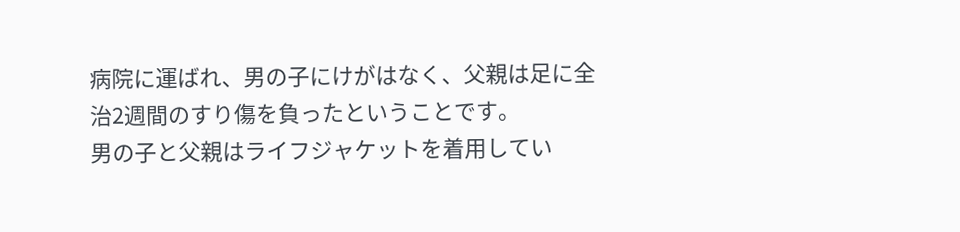病院に運ばれ、男の子にけがはなく、父親は足に全治2週間のすり傷を負ったということです。
男の子と父親はライフジャケットを着用してい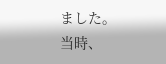ました。
当時、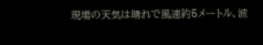現場の天気は晴れで風速約5メートル、波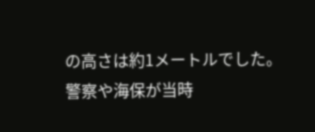の高さは約1メートルでした。
警察や海保が当時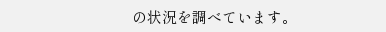の状況を調べています。